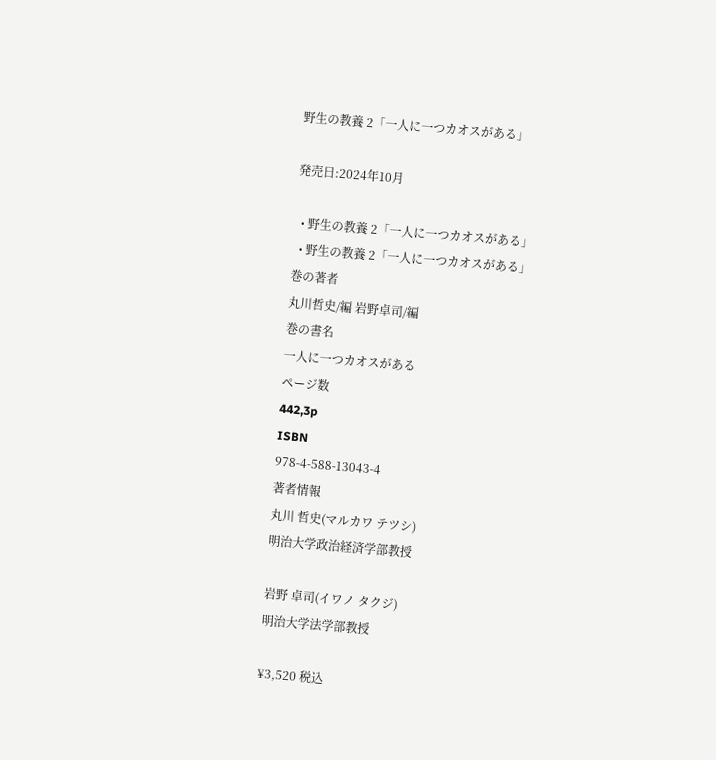野生の教養 2「一人に一つカオスがある」

発売日:2024年10月

  • 野生の教養 2「一人に一つカオスがある」
  • 野生の教養 2「一人に一つカオスがある」
巻の著者
丸川哲史/編 岩野卓司/編
巻の書名
一人に一つカオスがある
ページ数
442,3p
ISBN
978-4-588-13043-4
著者情報
丸川 哲史(マルカワ テツシ)
明治大学政治経済学部教授

岩野 卓司(イワノ タクジ)
明治大学法学部教授

¥3,520 税込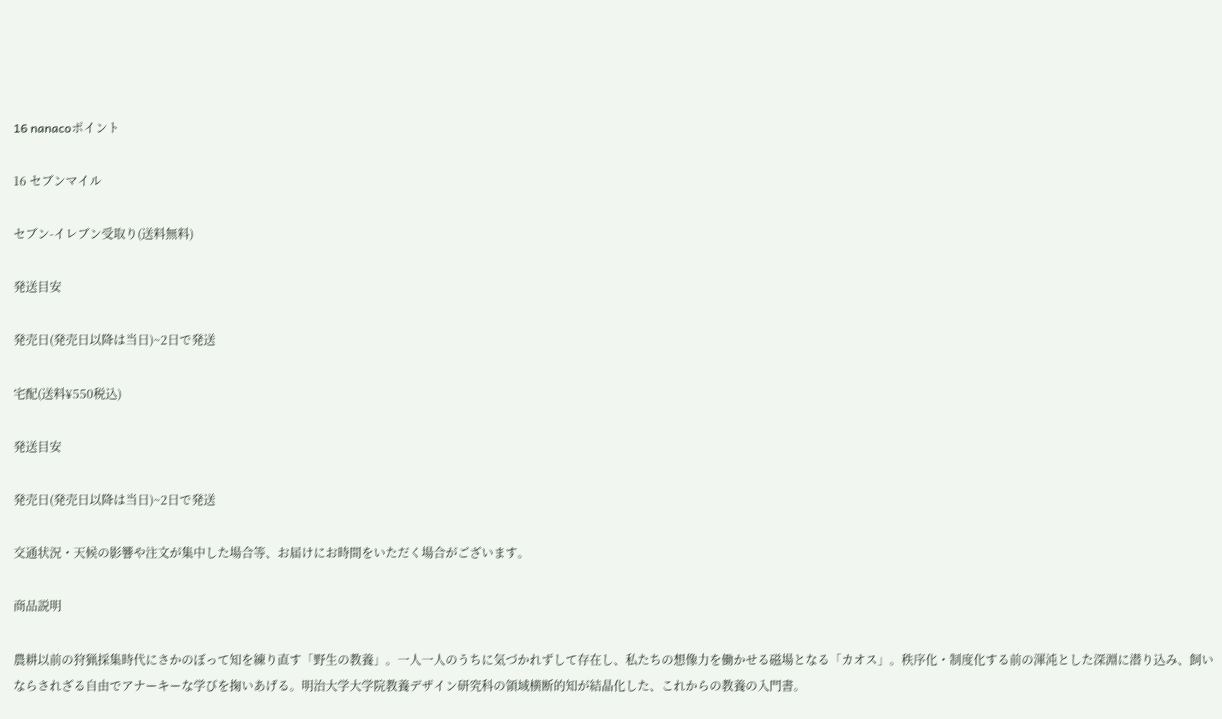16 nanacoポイント

16 セブンマイル

セブン-イレブン受取り(送料無料)

発送目安

発売日(発売日以降は当日)~2日で発送

宅配(送料¥550税込)

発送目安

発売日(発売日以降は当日)~2日で発送

交通状況・天候の影響や注文が集中した場合等、お届けにお時間をいただく場合がございます。

商品説明

農耕以前の狩猟採集時代にさかのぼって知を練り直す「野生の教養」。一人一人のうちに気づかれずして存在し、私たちの想像力を働かせる磁場となる「カオス」。秩序化・制度化する前の渾沌とした深淵に潜り込み、飼いならされざる自由でアナーキーな学びを掬いあげる。明治大学大学院教養デザイン研究科の領域横断的知が結晶化した、これからの教養の入門書。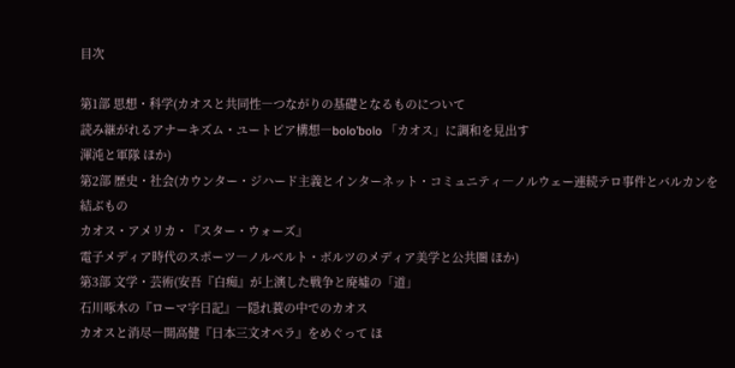目次

第1部 思想・科学(カオスと共同性―つながりの基礎となるものについて
読み継がれるアナーキズム・ユートピア構想―bolo’bolo 「カオス」に調和を見出す
渾沌と軍隊 ほか)
第2部 歴史・社会(カウンター・ジハード主義とインターネット・コミュニティ―ノルウェー連続テロ事件とバルカンを結ぶもの
カオス・アメリカ・『スター・ウォーズ』
電子メディア時代のスポーツ―ノルベルト・ボルツのメディア美学と公共圏 ほか)
第3部 文学・芸術(安吾『白痴』が上演した戦争と廃墟の「道」
石川啄木の『ローマ字日記』―隠れ蓑の中でのカオス
カオスと消尽―開高健『日本三文オペラ』をめぐって ほ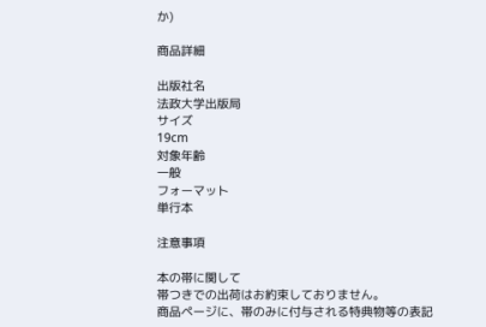か)

商品詳細

出版社名
法政大学出版局
サイズ
19cm
対象年齢
一般
フォーマット
単行本

注意事項

本の帯に関して
帯つきでの出荷はお約束しておりません。
商品ページに、帯のみに付与される特典物等の表記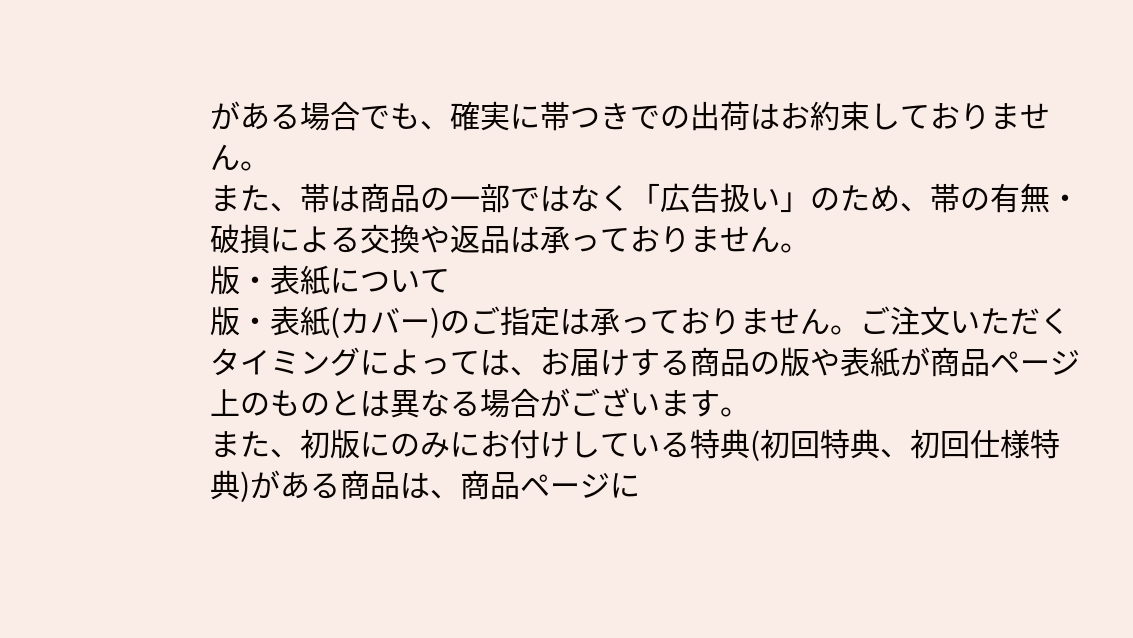がある場合でも、確実に帯つきでの出荷はお約束しておりません。
また、帯は商品の一部ではなく「広告扱い」のため、帯の有無・破損による交換や返品は承っておりません。
版・表紙について
版・表紙(カバー)のご指定は承っておりません。ご注文いただくタイミングによっては、お届けする商品の版や表紙が商品ページ上のものとは異なる場合がございます。
また、初版にのみにお付けしている特典(初回特典、初回仕様特典)がある商品は、商品ページに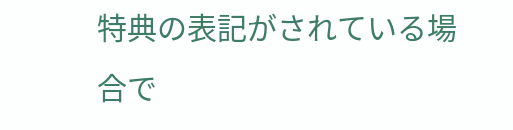特典の表記がされている場合で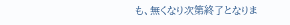も、無くなり次第終了となりま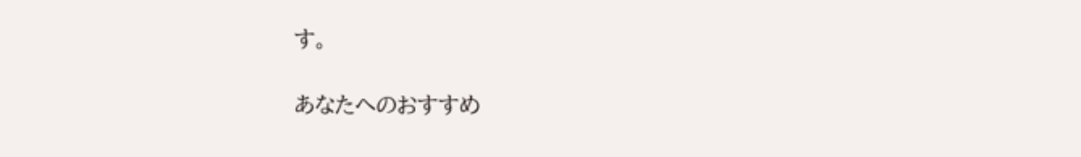す。

あなたへのおすすめ